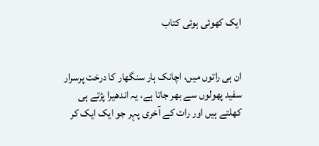ایک کھوئی ہوئی کتاب


ان ہی راتوں میں، اچانک ہار سنگھار کا درخت پرسرار سفید پھولوں سے بھر جاتا ہے، یہ اندھیرا پڑتے ہی کھلتے ہیں اور رات کے آخری پہر جو ایک ایک کر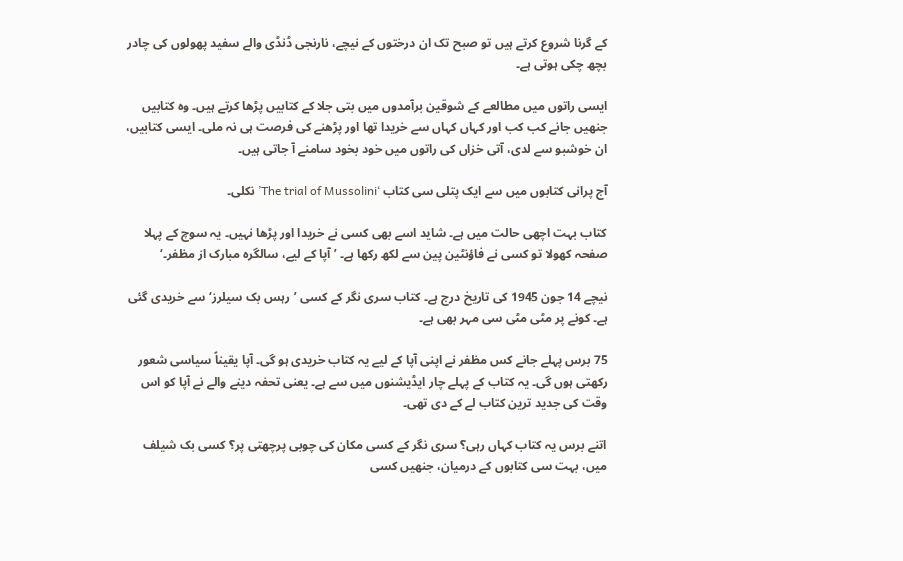کے گرنا شروع کرتے ہیں تو صبح تک ان درختوں کے نیچے، نارنجی ڈنڈی والے سفید پھولوں کی چادر بچھ چکی ہوتی ہے۔

ایسی راتوں میں مطالعے کے شوقین برآمدوں میں بتی جلا کے کتابیں پڑھا کرتے ہیں۔ وہ کتابیں جنھیں جانے کب کب اور کہاں کہاں سے خریدا تھا اور پڑھنے کی فرصت ہی نہ ملی۔ ایسی کتابیں، ان خوشبو سے لدی، آتی خزاں کی راتوں میں خود بخود سامنے آ جاتی ہیں۔

آج پرانی کتابوں میں سے ایک پتلی سی کتاب ‘The trial of Mussolini’ نکلی۔

کتاب بہت اچھی حالت میں ہے۔ شاید اسے بھی کسی نے خریدا اور پڑھا نہیں۔ یہ سوچ کے پہلا صفحہ کھولا تو کسی نے فاؤنٹین پین سے لکھ رکھا ہے۔ ’آپا کے لیے، سالگرہ مبارک از مظفر۔‘

نیچے 14 جون 1945 کی تاریخ درج ہے۔ کتاب سری نگر کے کسی ’رہس بک سیلرز‘ سے خریدی گئی ہے۔ کونے پر مٹی مٹی سی مہر بھی ہے۔

75 برس پہلے جانے کس مظفر نے اپنی آپا کے لیے یہ کتاب خریدی ہو گی۔ آپا یقیناً سیاسی شعور رکھتی ہوں گی۔ یہ کتاب کے پہلے چار ایڈیشنوں میں سے ہے۔ یعنی تحفہ دینے والے نے آپا کو اس وقت کی جدید ترین کتاب لے کے دی تھی۔

اتنے برس یہ کتاب کہاں رہی؟ سری نگر کے کسی مکان کی چوبی پرچھتی پر؟ کسی بک شیلف میں، بہت سی کتابوں کے درمیان، جنھیں کسی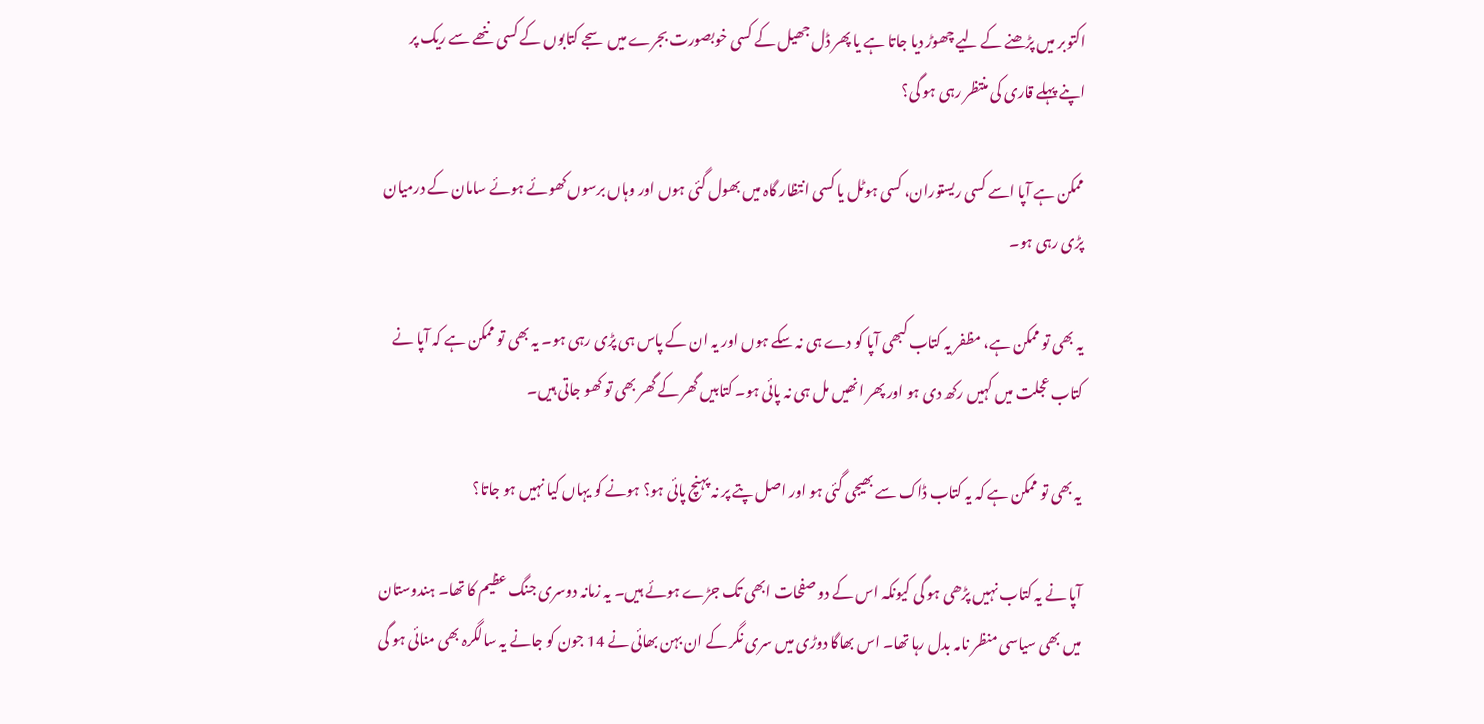اکتوبر میں پڑھنے کے لیے چھوڑ دیا جاتا ہے یا پھر ڈل جھیل کے کسی خوبصورت بجرے میں سجے کتابوں کے کسی ننھے سے ریک پر اپنے پہلے قاری کی منتظر رہی ہو گی؟

ممکن ہے آپا اسے کسی ریستوران، کسی ہوٹل یا کسی انتظار گاہ میں بھول گئی ہوں اور وہاں برسوں کھوئے ہوئے سامان کے درمیان پڑی رہی ہو۔

یہ بھی تو ممکن ہے، مظفر یہ کتاب کبھی آپا کو دے ہی نہ سکے ہوں اور یہ ان کے پاس ہی پڑی رہی ہو۔ یہ بھی تو ممکن ہے کہ آپا نے کتاب عجلت میں کہیں رکھ دی ہو اور پھر انھیں مل ہی نہ پائی ہو۔ کتابیں گھر کے گھر بھی تو کھو جاتی ہیں۔

یہ بھی تو ممکن ہے کہ یہ کتاب ڈاک سے بھیجی گئی ہو اور اصل پتے پر نہ پہنچ پائی ہو؟ ہونے کو یہاں کیا نہیں ہو جاتا؟

آپا نے یہ کتاب نہیں پڑھی ہو گی کیونکہ اس کے دو صفحات ابھی تک جڑے ہوئے ہیں۔ یہ زمانہ دوسری جنگ عظیم کا تھا۔ ہندوستان میں بھی سیاسی منظر نامہ بدل رہا تھا۔ اس بھاگا دوڑی میں سری نگر کے ان بہن بھائی نے 14 جون کو جانے یہ سالگرہ بھی منائی ہو گی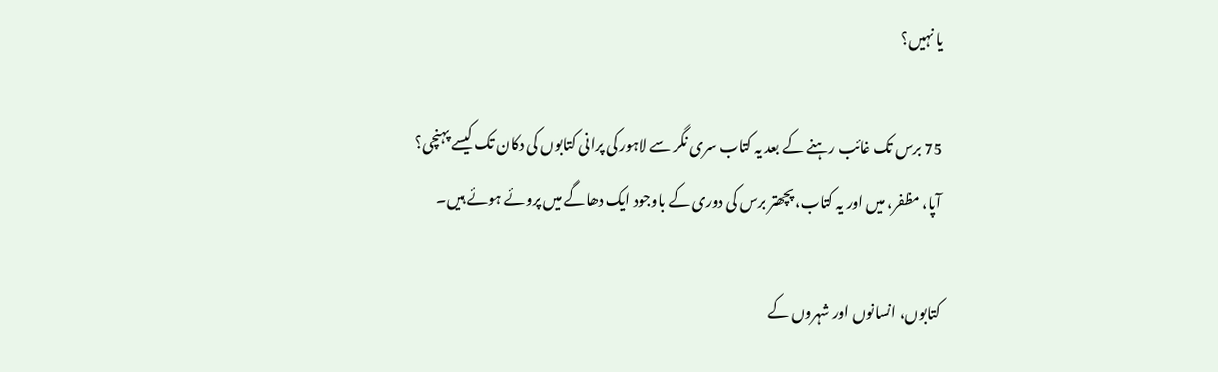یا نہیں؟

75 برس تک غائب رہنے کے بعد یہ کتاب سری نگر سے لاہور کی پرانی کتابوں کی دکان تک کیسے پہنچی؟ آپا، مظفر، میں اور یہ کتاب، پچھتر برس کی دوری کے باوجود ایک دھاگے میں پروئے ہوئے ہیں۔

کتابوں، انسانوں اور شہروں کے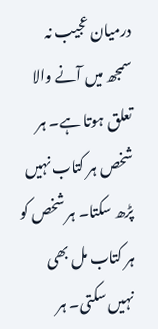درمیان عجیب نہ سمجھ میں آنے والا تعلق ہوتا ہے۔ ہر شخص ہر کتاب نہیں پڑھ سکتا۔ ہر شخص کو ہر کتاب مل بھی نہیں سکتی۔ ہر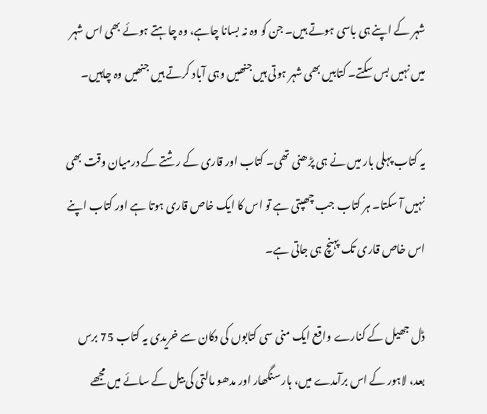شہر کے اپنے ہی باسی ہوتے ہیں۔ جن کو وہ نہ بسانا چاہے، وہ چاہتے ہوئے بھی اس شہر میں نہیں بس سکتے۔ کتابیں بھی شہر ہوتی ہیں جنھیں وہی آباد کرتے ہیں جنھیں وہ چاہیں۔

یہ کتاب پہلی بار میں نے ہی پڑھنی تھی۔ کتاب اور قاری کے رشتے کے درمیان وقت بھی نہیں آ سکتا۔ ہر کتاب جب چھپتی ہے تو اس کا ایک خاص قاری ہوتا ہے اور کتاب اپنے اس خاص قاری تک پہنچ ہی جاتی ہے۔

ڈل جھیل کے کنارے واقع ایک منی سی کتابوں کی دکان سے خریدی یہ کتاب 75 برس بعد، لاہور کے اس برآمدے میں، ہار سنگھار اور مدھو مالتی کی بیل کے سائے میں مجھے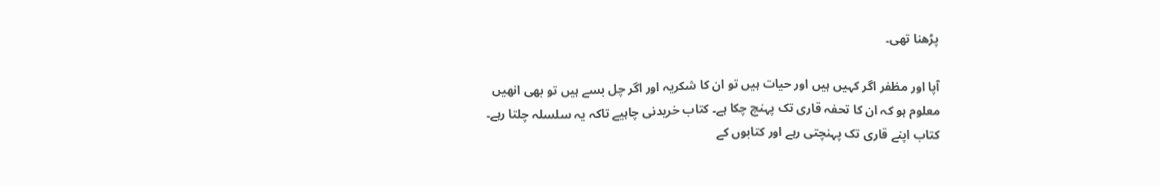پڑھنا تھی۔

آپا اور مظفر اگر کہیں ہیں اور حیات ہیں تو ان کا شکریہ اور اگر چل بسے ہیں تو بھی انھیں معلوم ہو کہ ان کا تحفہ قاری تک پہنچ چکا ہے۔ کتاب خریدنی چاہیے تاکہ یہ سلسلہ چلتا رہے۔ کتاب اپنے قاری تک پہنچتی رہے اور کتابوں کے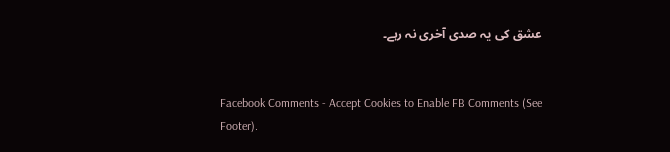عشق کی یہ صدی آخری نہ رہے۔


Facebook Comments - Accept Cookies to Enable FB Comments (See Footer).